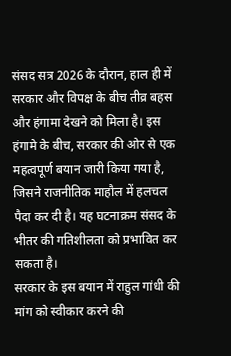संसद सत्र 2026 के दौरान, हाल ही में सरकार और विपक्ष के बीच तीव्र बहस और हंगामा देखने को मिला है। इस हंगामे के बीच, सरकार की ओर से एक महत्वपूर्ण बयान जारी किया गया है, जिसने राजनीतिक माहौल में हलचल पैदा कर दी है। यह घटनाक्रम संसद के भीतर की गतिशीलता को प्रभावित कर सकता है।
सरकार के इस बयान में राहुल गांधी की मांग को स्वीकार करने की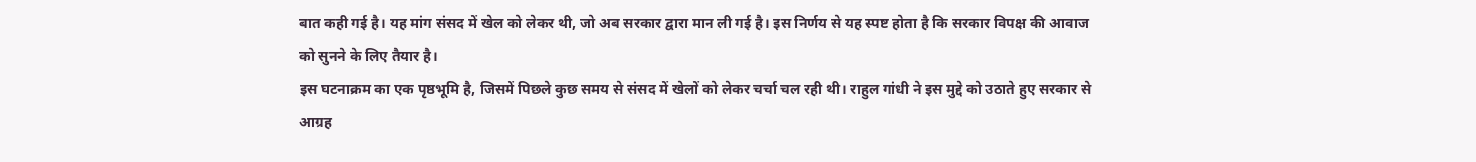बात कही गई है। यह मांग संसद में खेल को लेकर थी, जो अब सरकार द्वारा मान ली गई है। इस निर्णय से यह स्पष्ट होता है कि सरकार विपक्ष की आवाज को सुनने के लिए तैयार है।
इस घटनाक्रम का एक पृष्ठभूमि है, जिसमें पिछले कुछ समय से संसद में खेलों को लेकर चर्चा चल रही थी। राहुल गांधी ने इस मुद्दे को उठाते हुए सरकार से आग्रह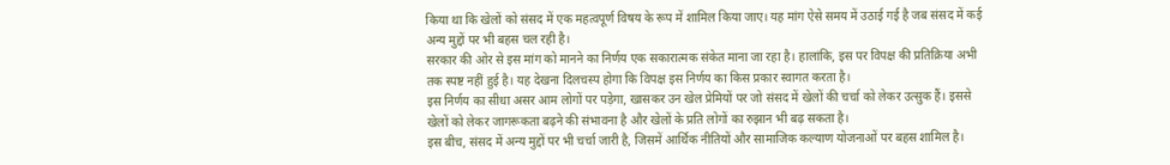किया था कि खेलों को संसद में एक महत्वपूर्ण विषय के रूप में शामिल किया जाए। यह मांग ऐसे समय में उठाई गई है जब संसद में कई अन्य मुद्दों पर भी बहस चल रही है।
सरकार की ओर से इस मांग को मानने का निर्णय एक सकारात्मक संकेत माना जा रहा है। हालांकि, इस पर विपक्ष की प्रतिक्रिया अभी तक स्पष्ट नहीं हुई है। यह देखना दिलचस्प होगा कि विपक्ष इस निर्णय का किस प्रकार स्वागत करता है।
इस निर्णय का सीधा असर आम लोगों पर पड़ेगा, खासकर उन खेल प्रेमियों पर जो संसद में खेलों की चर्चा को लेकर उत्सुक हैं। इससे खेलों को लेकर जागरूकता बढ़ने की संभावना है और खेलों के प्रति लोगों का रुझान भी बढ़ सकता है।
इस बीच, संसद में अन्य मुद्दों पर भी चर्चा जारी है, जिसमें आर्थिक नीतियों और सामाजिक कल्याण योजनाओं पर बहस शामिल है।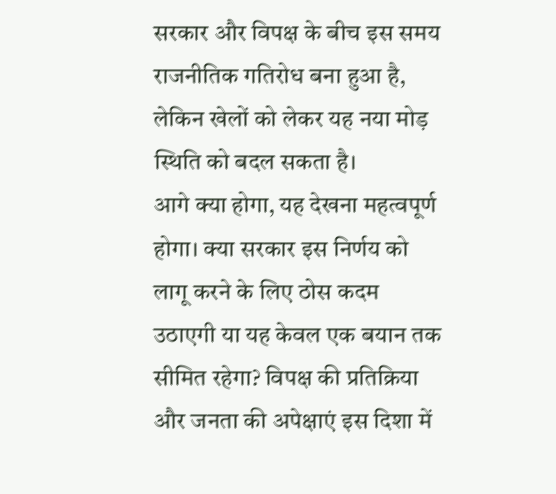सरकार और विपक्ष के बीच इस समय राजनीतिक गतिरोध बना हुआ है, लेकिन खेलों को लेकर यह नया मोड़ स्थिति को बदल सकता है।
आगे क्या होगा, यह देखना महत्वपूर्ण होगा। क्या सरकार इस निर्णय को लागू करने के लिए ठोस कदम उठाएगी या यह केवल एक बयान तक सीमित रहेगा? विपक्ष की प्रतिक्रिया और जनता की अपेक्षाएं इस दिशा में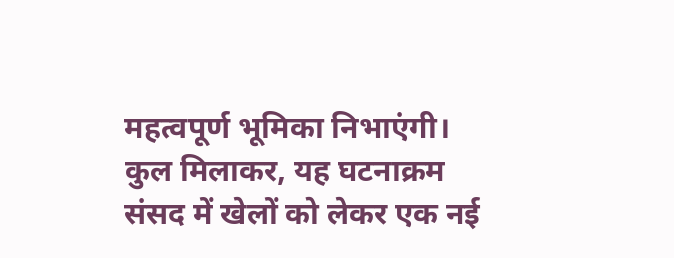महत्वपूर्ण भूमिका निभाएंगी।
कुल मिलाकर, यह घटनाक्रम संसद में खेलों को लेकर एक नई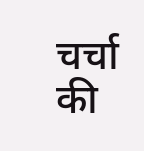चर्चा की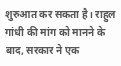शुरुआत कर सकता है। राहुल गांधी की मांग को मानने के बाद, सरकार ने एक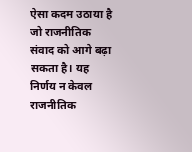ऐसा कदम उठाया है जो राजनीतिक संवाद को आगे बढ़ा सकता है। यह निर्णय न केवल राजनीतिक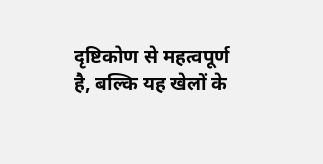दृष्टिकोण से महत्वपूर्ण है, बल्कि यह खेलों के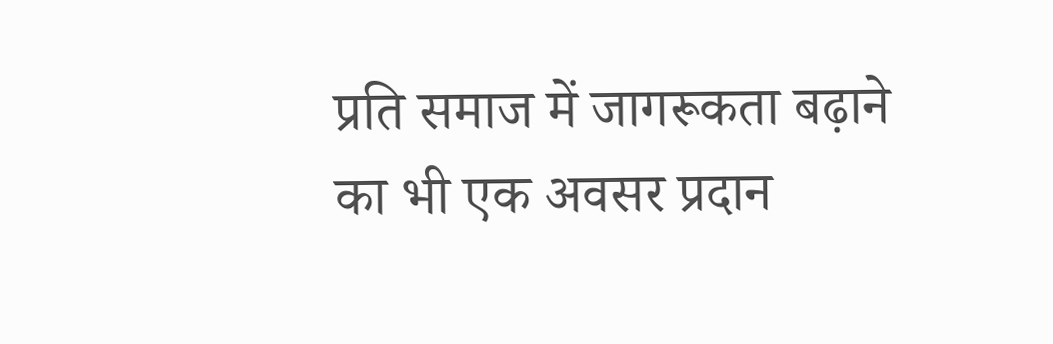प्रति समाज में जागरूकता बढ़ाने का भी एक अवसर प्रदान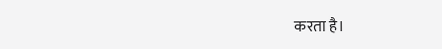करता है।